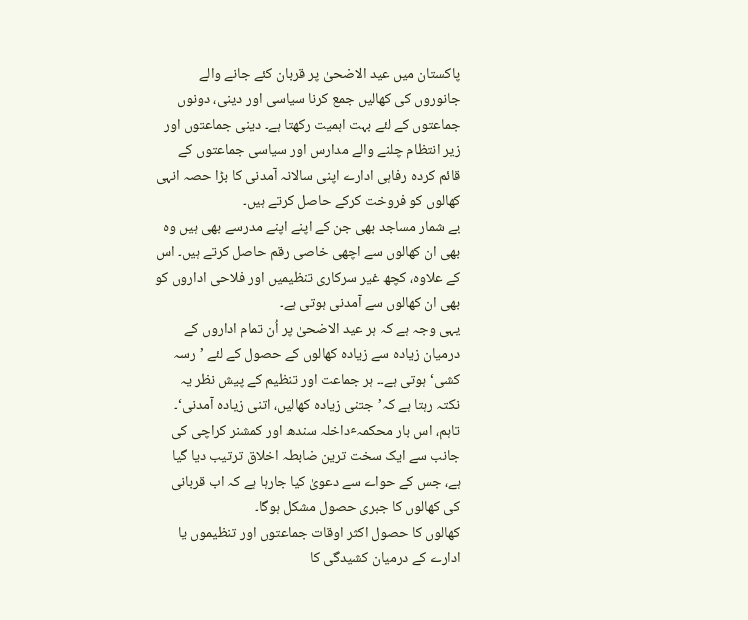پاکستان میں عید الاضحیٰ پر قربان کئے جانے والے جانوروں کی کھالیں جمع کرنا سیاسی اور دینی، دونوں جماعتوں کے لئے بہت اہمیت رکھتا ہے۔ دینی جماعتوں اور زیر انتظام چلنے والے مدارس اور سیاسی جماعتوں کے قائم کردہ رفاہی ادارے اپنی سالانہ آمدنی کا بڑا حصہ انہی کھالوں کو فروخت کرکے حاصل کرتے ہیں۔
بے شمار مساجد بھی جن کے اپنے اپنے مدرسے بھی ہیں وہ بھی ان کھالوں سے اچھی خاصی رقم حاصل کرتے ہیں۔ اس کے علاوہ، کچھ غیر سرکاری تنظیمیں اور فلاحی اداروں کو بھی ان کھالوں سے آمدنی ہوتی ہے۔
یہی وجہ ہے کہ ہر عید الاضحیٰ پر اُن تمام اداروں کے درمیان زیادہ سے زیادہ کھالوں کے حصول کے لئے ’رسہ کشی‘ ہوتی ہے۔۔ ہر جماعت اور تنظیم کے پیش نظر یہ نکتہ رہتا ہے کہ’جتنی زیادہ کھالیں، اتنی زیادہ آمدنی‘۔
تاہم، اس بار محکمہٴداخلہ سندھ اور کمشنر کراچی کی جانب سے ایک سخت ترین ضابطہ اخلاق ترتیب دیا گیا ہے، جس کے حواے سے دعویٰ کیا جارہا ہے کہ اب قربانی کی کھالوں کا جبری حصول مشکل ہوگا۔
کھالوں کا حصول اکثر اوقات جماعتوں اور تنظیموں یا ادارے کے درمیان کشیدگی کا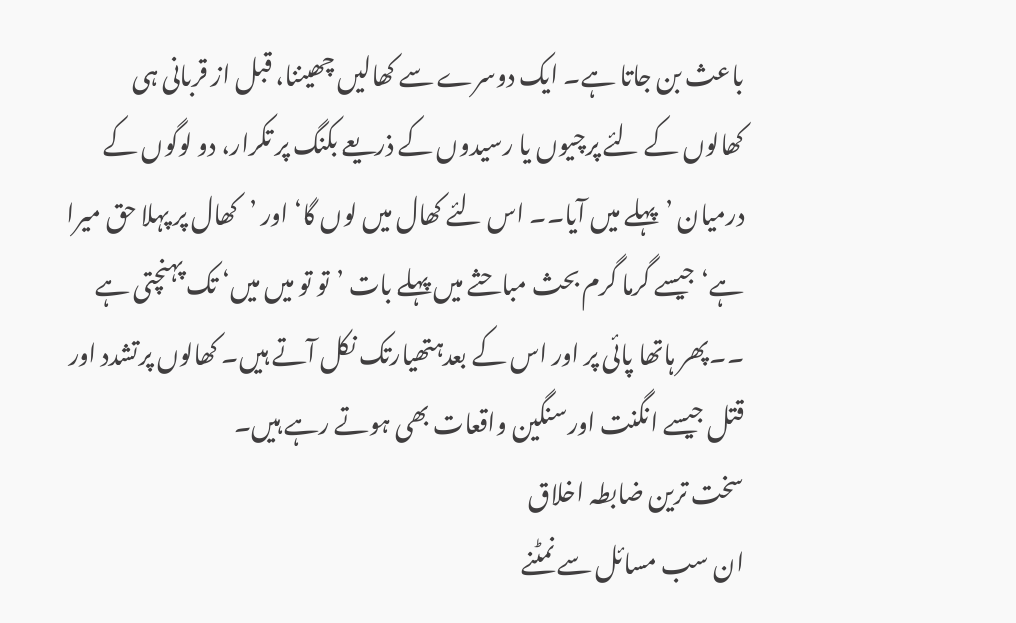باعث بن جاتا ہے۔ ایک دوسرے سے کھالیں چھیننا، قبل از قربانی ہی کھالوں کے لئے پرچیوں یا رسیدوں کے ذریعے بکنگ پر تکرار، دو لوگوں کے درمیان ’پہلے میں آیا۔۔ اس لئے کھال میں لوں گا‘ اور ’کھال پر پہلا حق میرا ہے‘ جیسے گرما گرم بحث مباحثے میں پہلے بات ’تو تو میں میں‘ تک پہنچتی ہے ۔۔پھر ہاتھا پائی پر اور اس کے بعدہتھیارتک نکل آتے ہیں۔ کھالوں پرتشدد اور قتل جیسے انگنت اورسنگین واقعات بھی ہوتے رہے ہیں۔
سخت ترین ضابطہ اخلاق
ان سب مسائل سے نمٹنے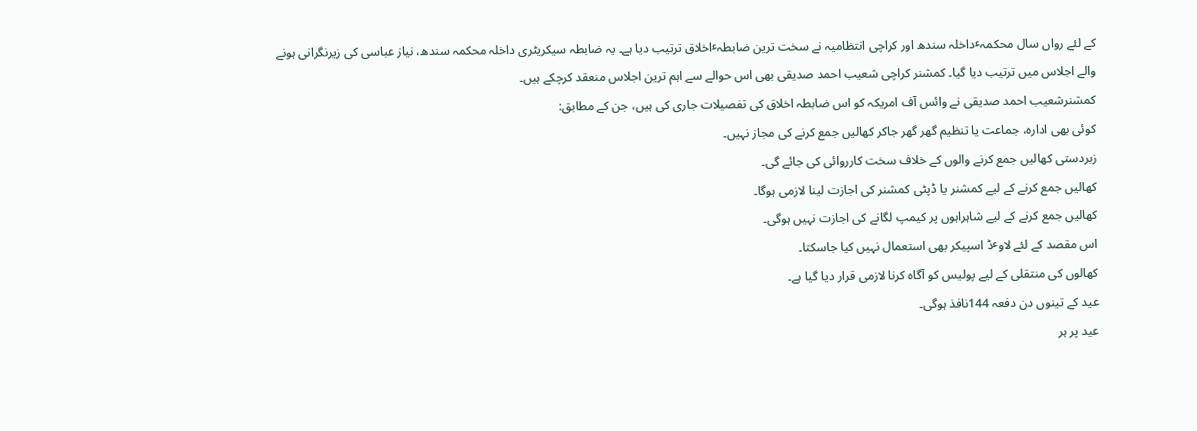کے لئے رواں سال محکمہٴداخلہ سندھ اور کراچی انتظامیہ نے سخت ترین ضابطہٴاخلاق ترتیب دیا ہے۔ یہ ضابطہ سیکریٹری داخلہ محکمہ سندھ، نیاز عباسی کی زیرنگرانی ہونے والے اجلاس میں ترتیب دیا گیا۔ کمشنر کراچی شعیب احمد صدیقی بھی اس حوالے سے اہم ترین اجلاس منعقد کرچکے ہیں۔
کمشنرشعیب احمد صدیقی نے وائس آف امریکہ کو اس ضابطہ اخلاق کی تفصیلات جاری کی ہیں، جن کے مطابق:
کوئی بھی ادارہ، جماعت یا تنظیم گھر گھر جاکر کھالیں جمع کرنے کی مجاز نہیں۔
زبردستی کھالیں جمع کرنے والوں کے خلاف سخت کارروائی کی جائے گی۔
کھالیں جمع کرنے کے لیے کمشنر یا ڈپٹی کمشنر کی اجازت لینا لازمی ہوگا۔
کھالیں جمع کرنے کے لیے شاہراہوں پر کیمپ لگانے کی اجازت نہیں ہوگی۔
اس مقصد کے لئے لاوٴڈ اسپیکر بھی استعمال نہیں کیا جاسکتا۔
کھالوں کی منتقلی کے لیے پولیس کو آگاہ کرنا لازمی قرار دیا گیا ہے۔
عید کے تینوں دن دفعہ 144نافذ ہوگی۔
عید پر ہر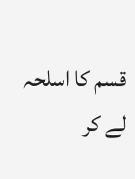قسم کا اسلحہ لے کر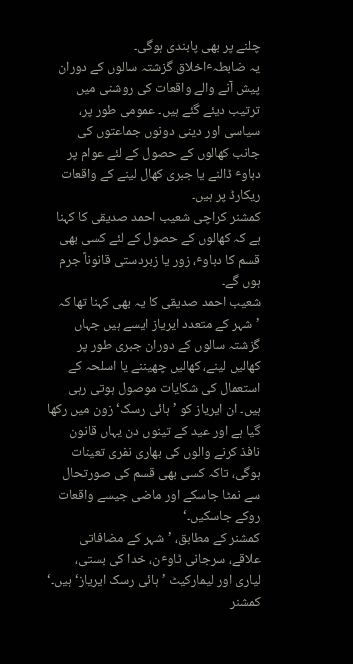چلنے پر بھی پابندی ہوگی۔
یہ ضابطہٴاخلاق گزشتہ سالوں کے دوران پیش آنے والے واقعات کی روشنی میں ترتیب دیئے گئے ہیں۔ عمومی طور پر، سیاسی اور دینی دونوں جماعتوں کی جانب کھالوں کے حصول کے لئے عوام پر دباوٴ ڈالنے یا جبری کھال لینے کے واقعات ریکارڈ پر ہیں۔
کمشنر کراچی شعیب احمد صدیقی کا کہنا ہے کہ کھالوں کے حصول کے لئے کسی بھی قسم کا دباوٴ، زور یا زبردستی قانوناً جرم ہوں گے۔
شعیب احمد صدیقی کا یہ بھی کہنا تھا کہ ’شہر کے متعدد ایریاز ایسے ہیں جہاں گزشتہ سالوں کے دوران جبری طور پر کھالیں لینے، کھالیں چھیننے یا اسلحہ کے استعمال کی شکایات موصول ہوتی رہی ہیں۔ ان ایریاز کو ’ہائی رسک‘ زون میں رکھا گیا ہے اور عید کے تینوں دن یہاں قانون نافذ کرنے والوں کی بھاری نفری تعینات ہوگی، تاکہ کسی بھی قسم کی صورتحال سے نمٹا جاسکے اور ماضی جیسے واقعات روکے جاسکیں۔‘
کمشنر کے مطابق، ’شہر کے مضافاتی علاقے، سرجانی ٹاوٴن، خدا کی بستی، لیاری اور لیمارکیٹ ’ہائی رسک ایریاز‘ ہیں۔‘
کمشنر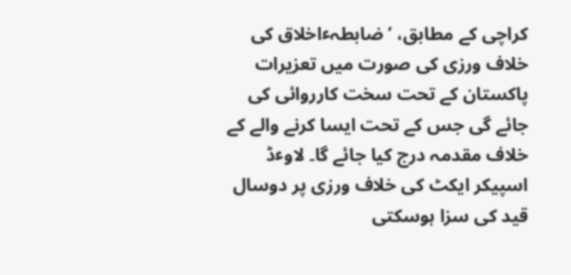کراچی کے مطابق، ’ضابطہٴاخلاق کی خلاف ورزی کی صورت میں تعزیرات پاکستان کے تحت سخت کارروائی کی جائے گی جس کے تحت ایسا کرنے والے کے خلاف مقدمہ درج کیا جائے گا۔ لاوٴڈ اسپیکر ایکٹ کی خلاف ورزی پر دوسال قید کی سزا ہوسکتی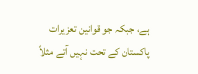ہے، جبکہ جو قوانین تعزیرات پاکستان کے تحت نہیں آتے مثلاً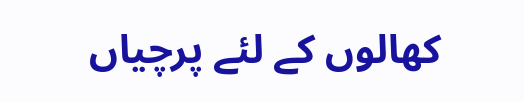کھالوں کے لئے پرچیاں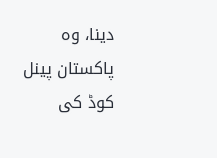دینا، وہ پاکستان پینل کوڈ کی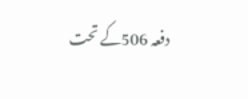دفعہ 506کے تحت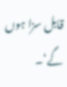قابل سزا ہوں گے‘۔